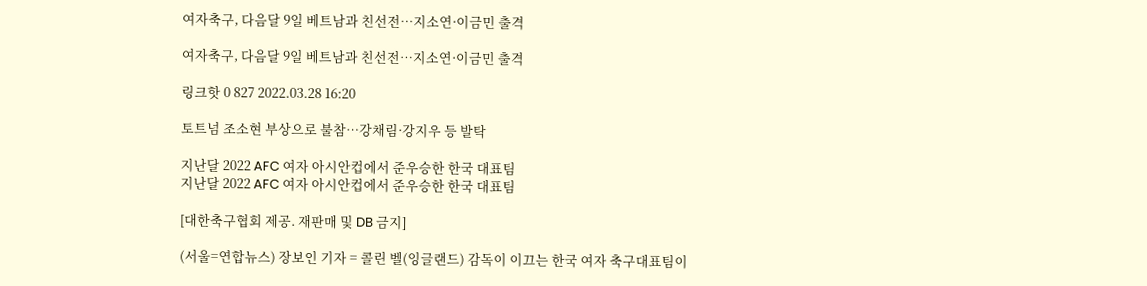여자축구, 다음달 9일 베트남과 친선전…지소연·이금민 출격

여자축구, 다음달 9일 베트남과 친선전…지소연·이금민 출격

링크핫 0 827 2022.03.28 16:20

토트넘 조소현 부상으로 불참…강채림·강지우 등 발탁

지난달 2022 AFC 여자 아시안컵에서 준우승한 한국 대표팀
지난달 2022 AFC 여자 아시안컵에서 준우승한 한국 대표팀

[대한축구협회 제공. 재판매 및 DB 금지]

(서울=연합뉴스) 장보인 기자 = 콜린 벨(잉글랜드) 감독이 이끄는 한국 여자 축구대표팀이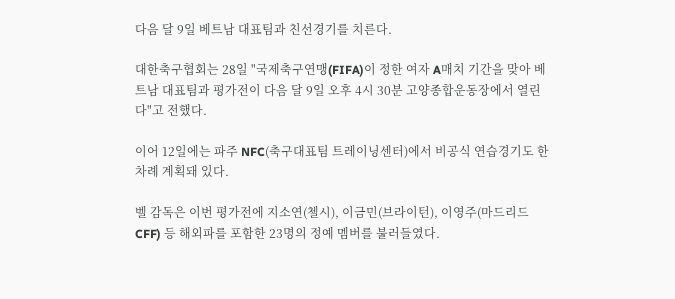다음 달 9일 베트남 대표팀과 친선경기를 치른다.

대한축구협회는 28일 "국제축구연맹(FIFA)이 정한 여자 A매치 기간을 맞아 베트남 대표팀과 평가전이 다음 달 9일 오후 4시 30분 고양종합운동장에서 열린다"고 전했다.

이어 12일에는 파주 NFC(축구대표팀 트레이닝센터)에서 비공식 연습경기도 한 차례 계획돼 있다.

벨 감독은 이번 평가전에 지소연(첼시), 이금민(브라이턴), 이영주(마드리드CFF) 등 해외파를 포함한 23명의 정예 멤버를 불러들였다.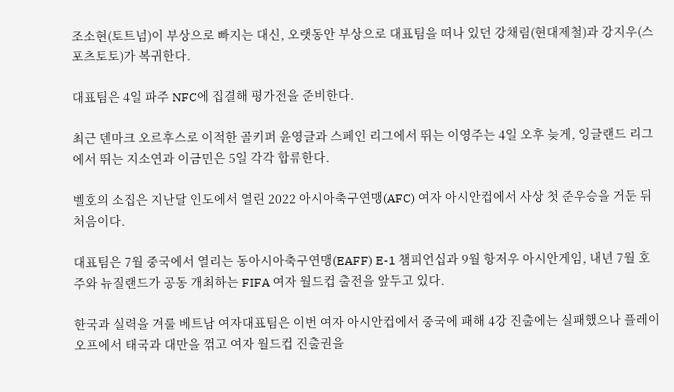조소현(토트넘)이 부상으로 빠지는 대신, 오랫동안 부상으로 대표팀을 떠나 있던 강채림(현대제철)과 강지우(스포츠토토)가 복귀한다.

대표팀은 4일 파주 NFC에 집결해 평가전을 준비한다.

최근 덴마크 오르후스로 이적한 골키퍼 윤영글과 스페인 리그에서 뛰는 이영주는 4일 오후 늦게, 잉글랜드 리그에서 뛰는 지소연과 이금민은 5일 각각 합류한다.

벨호의 소집은 지난달 인도에서 열린 2022 아시아축구연맹(AFC) 여자 아시안컵에서 사상 첫 준우승을 거둔 뒤 처음이다.

대표팀은 7월 중국에서 열리는 동아시아축구연맹(EAFF) E-1 챔피언십과 9월 항저우 아시안게임, 내년 7월 호주와 뉴질랜드가 공동 개최하는 FIFA 여자 월드컵 출전을 앞두고 있다.

한국과 실력을 겨룰 베트남 여자대표팀은 이번 여자 아시안컵에서 중국에 패해 4강 진출에는 실패했으나 플레이오프에서 태국과 대만을 꺾고 여자 월드컵 진출권을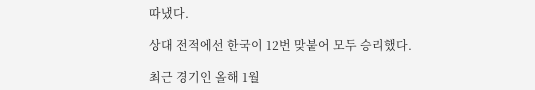따냈다.

상대 전적에선 한국이 12번 맞붙어 모두 승리했다.

최근 경기인 올해 1월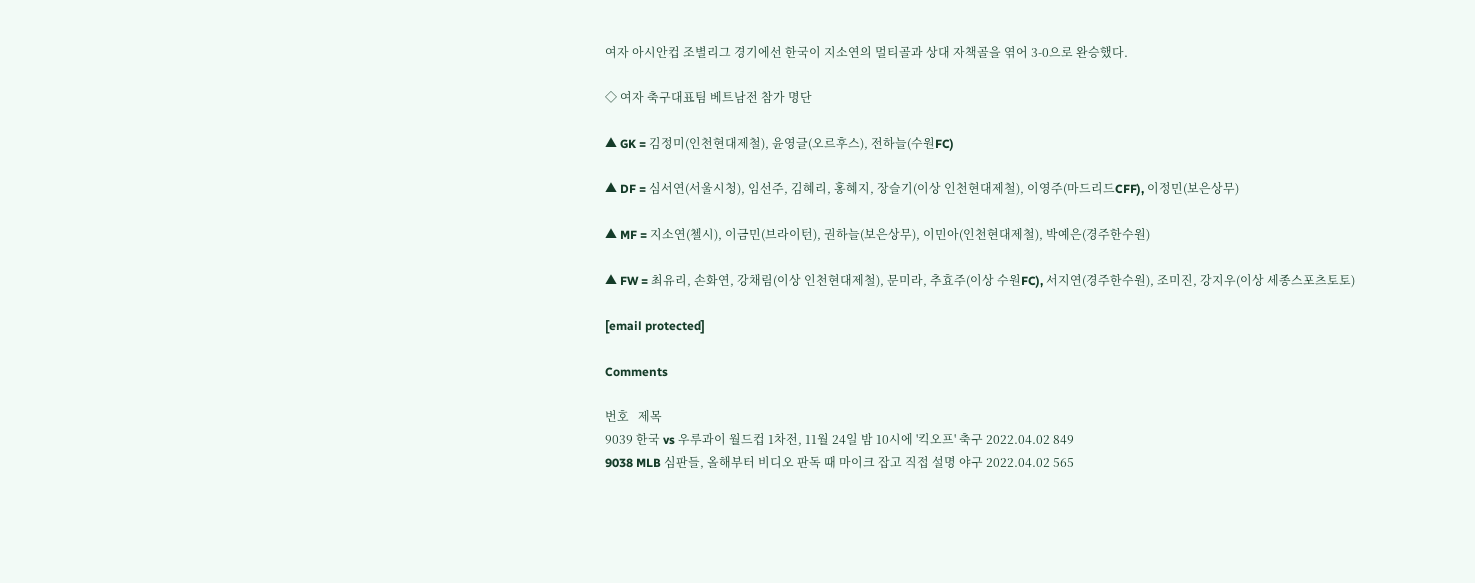여자 아시안컵 조별리그 경기에선 한국이 지소연의 멀티골과 상대 자책골을 엮어 3-0으로 완승했다.

◇ 여자 축구대표팀 베트남전 참가 명단

▲ GK = 김정미(인천현대제철), 윤영글(오르후스), 전하늘(수원FC)

▲ DF = 심서연(서울시청), 임선주, 김혜리, 홍혜지, 장슬기(이상 인천현대제철), 이영주(마드리드CFF), 이정민(보은상무)

▲ MF = 지소연(첼시), 이금민(브라이턴), 권하늘(보은상무), 이민아(인천현대제철), 박예은(경주한수원)

▲ FW = 최유리, 손화연, 강채림(이상 인천현대제철), 문미라, 추효주(이상 수원FC), 서지연(경주한수원), 조미진, 강지우(이상 세종스포츠토토)

[email protected]

Comments

번호   제목
9039 한국 vs 우루과이 월드컵 1차전, 11월 24일 밤 10시에 '킥오프' 축구 2022.04.02 849
9038 MLB 심판들, 올해부터 비디오 판독 때 마이크 잡고 직접 설명 야구 2022.04.02 565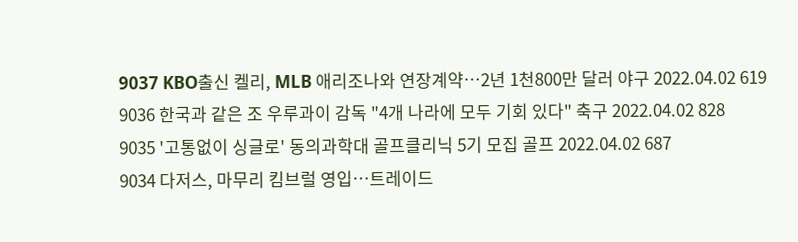9037 KBO출신 켈리, MLB 애리조나와 연장계약…2년 1천800만 달러 야구 2022.04.02 619
9036 한국과 같은 조 우루과이 감독 "4개 나라에 모두 기회 있다" 축구 2022.04.02 828
9035 '고통없이 싱글로' 동의과학대 골프클리닉 5기 모집 골프 2022.04.02 687
9034 다저스, 마무리 킴브럴 영입…트레이드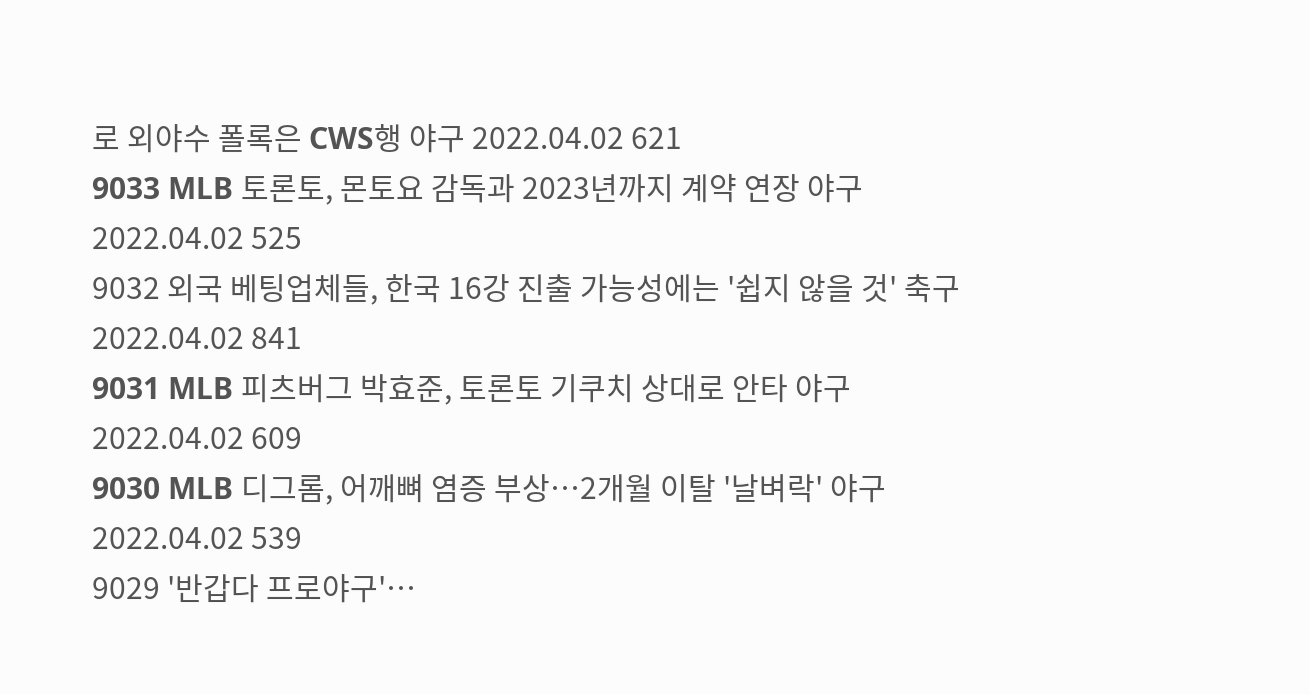로 외야수 폴록은 CWS행 야구 2022.04.02 621
9033 MLB 토론토, 몬토요 감독과 2023년까지 계약 연장 야구 2022.04.02 525
9032 외국 베팅업체들, 한국 16강 진출 가능성에는 '쉽지 않을 것' 축구 2022.04.02 841
9031 MLB 피츠버그 박효준, 토론토 기쿠치 상대로 안타 야구 2022.04.02 609
9030 MLB 디그롬, 어깨뼈 염증 부상…2개월 이탈 '날벼락' 야구 2022.04.02 539
9029 '반갑다 프로야구'…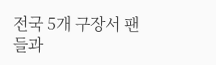전국 5개 구장서 팬들과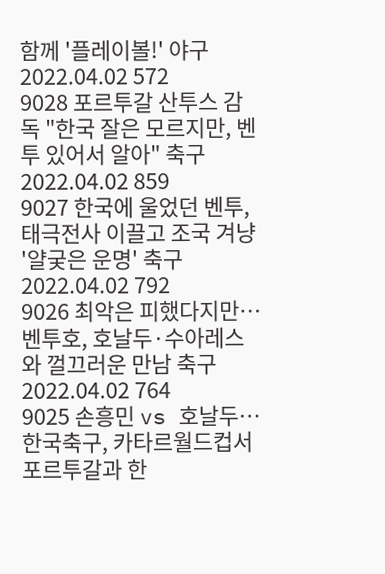함께 '플레이볼!' 야구 2022.04.02 572
9028 포르투갈 산투스 감독 "한국 잘은 모르지만, 벤투 있어서 알아" 축구 2022.04.02 859
9027 한국에 울었던 벤투, 태극전사 이끌고 조국 겨냥 '얄궂은 운명' 축구 2022.04.02 792
9026 최악은 피했다지만…벤투호, 호날두·수아레스와 껄끄러운 만남 축구 2022.04.02 764
9025 손흥민 vs 호날두…한국축구, 카타르월드컵서 포르투갈과 한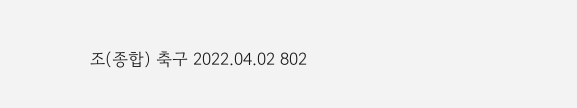조(종합) 축구 2022.04.02 802